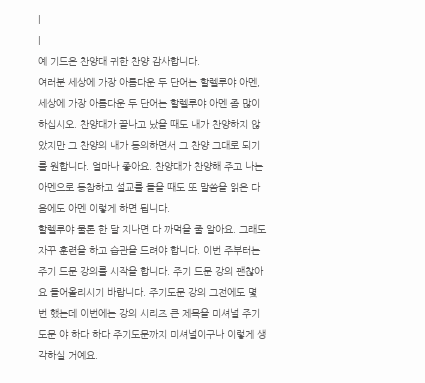|
|
예 기드온 찬양대 귀한 찬양 감사합니다.
여러분 세상에 가장 아름다운 두 단어는 할렐루야 아멘, 세상에 가장 아름다운 두 단어는 할렐루야 아멘 좀 많이 하십시오. 찬양대가 끝나고 났을 때도 내가 찬양하지 않았지만 그 찬양의 내가 동의하면서 그 찬양 그대로 되기를 원합니다. 얼마나 좋아요. 찬양대가 찬양해 주고 나는 아멘으로 동참하고 설교를 들을 때도 또 말씀을 읽은 다음에도 아멘 이렇게 하면 됩니다.
할렐루야 물론 한 달 지나면 다 까먹을 줄 알아요. 그래도 자꾸 훈련을 하고 습관을 드려야 합니다. 이번 주부터는 주기 드문 강의를 시작을 합니다. 주기 드문 강의 괜찮아요 들어올리시기 바랍니다. 주기도문 강의 그전에도 몇 번 했는데 이번에는 강의 시리즈 큰 제목을 미셔널 주기도문 야 하다 하다 주기도문까지 미셔널이구나 이렇게 생각하실 거예요.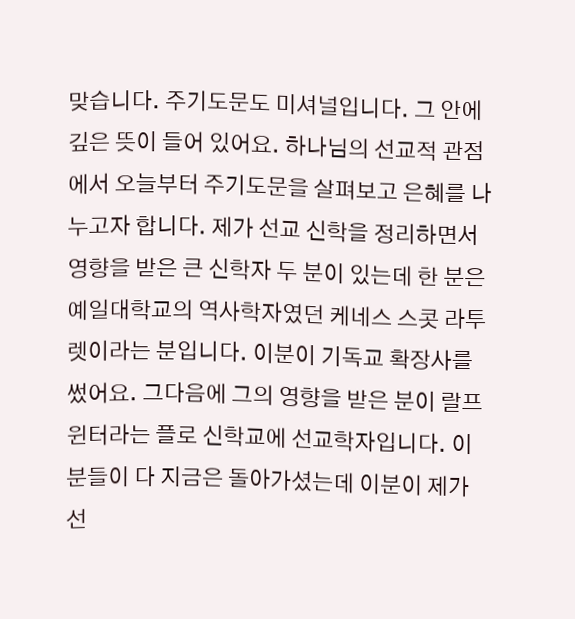맞습니다. 주기도문도 미셔널입니다. 그 안에 깊은 뜻이 들어 있어요. 하나님의 선교적 관점에서 오늘부터 주기도문을 살펴보고 은혜를 나누고자 합니다. 제가 선교 신학을 정리하면서 영향을 받은 큰 신학자 두 분이 있는데 한 분은 예일대학교의 역사학자였던 케네스 스콧 라투렛이라는 분입니다. 이분이 기독교 확장사를 썼어요. 그다음에 그의 영향을 받은 분이 랄프 윈터라는 플로 신학교에 선교학자입니다. 이분들이 다 지금은 돌아가셨는데 이분이 제가 선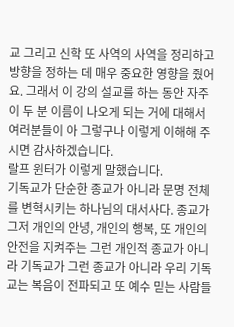교 그리고 신학 또 사역의 사역을 정리하고 방향을 정하는 데 매우 중요한 영향을 줬어요. 그래서 이 강의 설교를 하는 동안 자주 이 두 분 이름이 나오게 되는 거에 대해서 여러분들이 아 그렇구나 이렇게 이해해 주시면 감사하겠습니다.
랄프 윈터가 이렇게 말했습니다.
기독교가 단순한 종교가 아니라 문명 전체를 변혁시키는 하나님의 대서사다. 종교가 그저 개인의 안녕, 개인의 행복, 또 개인의 안전을 지켜주는 그런 개인적 종교가 아니라 기독교가 그런 종교가 아니라 우리 기독교는 복음이 전파되고 또 예수 믿는 사람들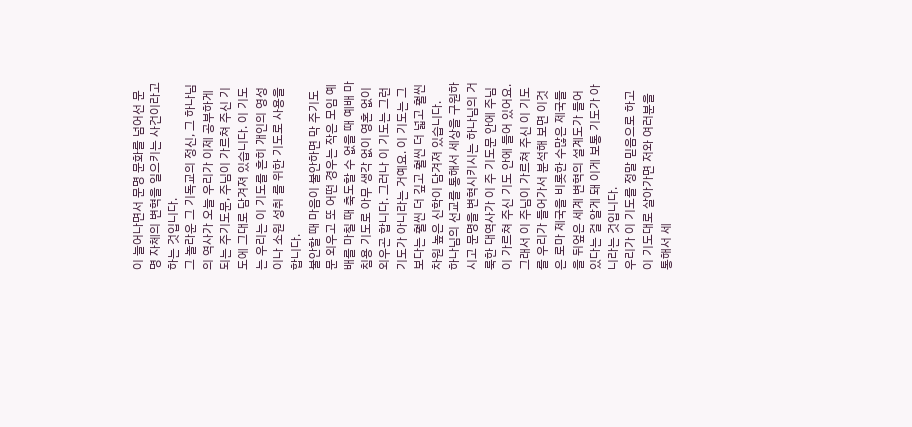이 늘어나면서 문명 문화를 넘어선 문명 자체의 변혁을 일으키는 사건이라고 하는 것입니다.
그 놀라운 그 기독교의 정신, 그 하나님의 역사가 오늘 우리가 이제 공부하게 되는 주기도문, 주님이 가르쳐 주신 기도에 그대로 담겨져 있습니다. 이 기도는 우리는 이 기도를 흔히 개인의 영성이나 소원 성취 를 위한 기도로 사용을 합니다.
불안할 때 마음이 불안하면 막 주기도문 외우고 또 어떤 경우는 작은 모임 예배를 마칠 때 축도할 수 없을 때 예배 마침용 기도로 아무 생각 없이 영혼 없이 외우곤 합니다. 그러나 이 기도는 그런 기도가 아니라는 거예요. 이 기도는 그보다는 훨씬 더 깊고 훨씬 더 넓고 훨씬 차원 높은 신학이 담겨져 있습니다.
하나님의 선교를 통해서 세상을 구원하시고 문명을 변혁시키시는 하나님의 거룩한 대역사가 이 주 기도문 안에 주님이 가르쳐 주신 기도 안에 들어 있어요. 그래서 이 주님이 가르쳐 주신 이 기도를 우리가 들어가서 분석해 보면 이것은 로마 제국을 비롯한 수많은 제국들을 뒤엎은 세계 변혁의 설계도가 들어 있다는 걸 알게 돼 이게 보통 기도가 아니라는 것입니다.
우리가 이 기도를 정말 믿음으로 하고 이 기도대로 살아가면 저와 여러분을 통해서 세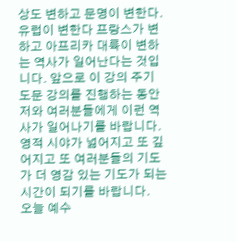상도 변하고 문명이 변한다. 유럽이 변한다 프랑스가 변하고 아프리카 대륙이 변하는 역사가 일어난다는 것입니다. 앞으로 이 강의 주기도문 강의를 진행하는 동안 저와 여러분들에게 이런 역사가 일어나기를 바랍니다.
영적 시야가 넓어지고 또 깊어지고 또 여러분들의 기도가 더 영감 있는 기도가 되는 시간이 되기를 바랍니다.
오늘 예수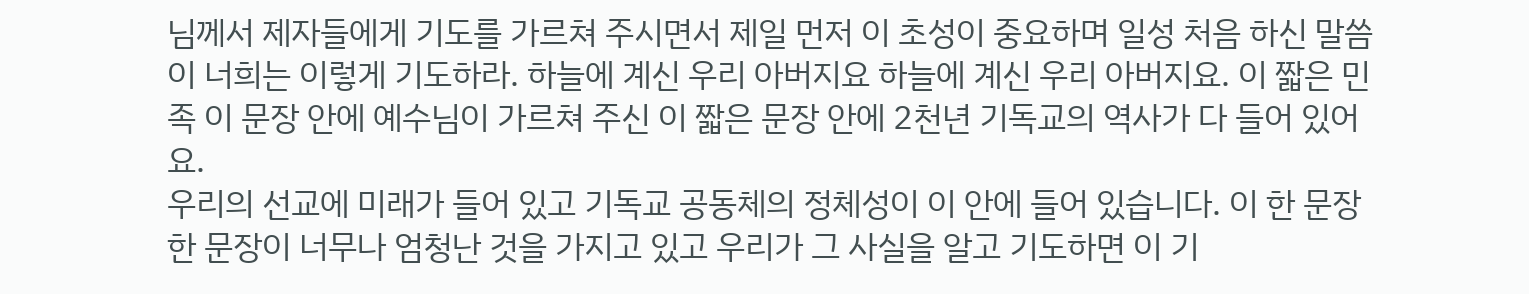님께서 제자들에게 기도를 가르쳐 주시면서 제일 먼저 이 초성이 중요하며 일성 처음 하신 말씀이 너희는 이렇게 기도하라. 하늘에 계신 우리 아버지요 하늘에 계신 우리 아버지요. 이 짧은 민족 이 문장 안에 예수님이 가르쳐 주신 이 짧은 문장 안에 2천년 기독교의 역사가 다 들어 있어요.
우리의 선교에 미래가 들어 있고 기독교 공동체의 정체성이 이 안에 들어 있습니다. 이 한 문장 한 문장이 너무나 엄청난 것을 가지고 있고 우리가 그 사실을 알고 기도하면 이 기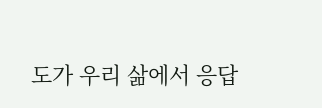도가 우리 삶에서 응답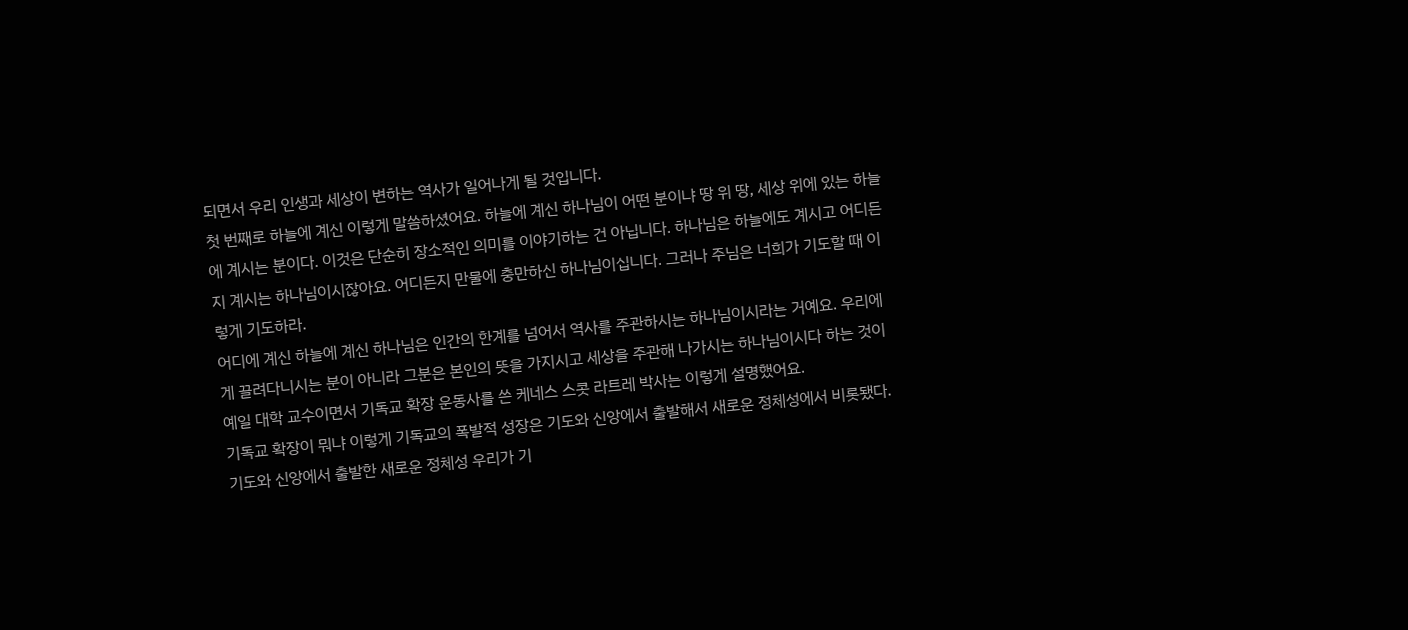되면서 우리 인생과 세상이 변하는 역사가 일어나게 될 것입니다.
첫 번째로 하늘에 계신 이렇게 말씀하셨어요. 하늘에 계신 하나님이 어떤 분이냐 땅 위 땅, 세상 위에 있는 하늘에 계시는 분이다. 이것은 단순히 장소적인 의미를 이야기하는 건 아닙니다. 하나님은 하늘에도 계시고 어디든지 계시는 하나님이시잖아요. 어디든지 만물에 충만하신 하나님이십니다. 그러나 주님은 너희가 기도할 때 이렇게 기도하라.
어디에 계신 하늘에 계신 하나님은 인간의 한계를 넘어서 역사를 주관하시는 하나님이시라는 거예요. 우리에게 끌려다니시는 분이 아니라 그분은 본인의 뜻을 가지시고 세상을 주관해 나가시는 하나님이시다 하는 것이 예일 대학 교수이면서 기독교 확장 운동사를 쓴 케네스 스콧 라트레 박사는 이렇게 설명했어요.
기독교 확장이 뭐냐 이렇게 기독교의 폭발적 성장은 기도와 신앙에서 출발해서 새로운 정체성에서 비롯됐다. 기도와 신앙에서 출발한 새로운 정체성 우리가 기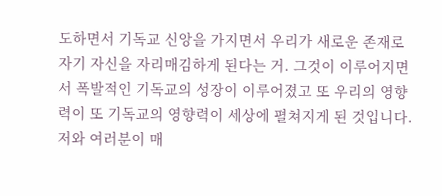도하면서 기독교 신앙을 가지면서 우리가 새로운 존재로 자기 자신을 자리매김하게 된다는 거. 그것이 이루어지면서 폭발적인 기독교의 성장이 이루어졌고 또 우리의 영향력이 또 기독교의 영향력이 세상에 펼쳐지게 된 것입니다.
저와 여러분이 매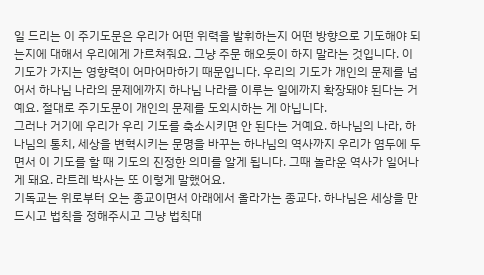일 드리는 이 주기도문은 우리가 어떤 위력을 발휘하는지 어떤 방향으로 기도해야 되는지에 대해서 우리에게 가르쳐줘요. 그냥 주문 해오듯이 하지 말라는 것입니다. 이 기도가 가지는 영향력이 어마어마하기 때문입니다. 우리의 기도가 개인의 문제를 넘어서 하나님 나라의 문제에까지 하나님 나라를 이루는 일에까지 확장돼야 된다는 거예요. 절대로 주기도문이 개인의 문제를 도외시하는 게 아닙니다.
그러나 거기에 우리가 우리 기도를 축소시키면 안 된다는 거예요. 하나님의 나라, 하나님의 통치, 세상을 변혁시키는 문명을 바꾸는 하나님의 역사까지 우리가 염두에 두면서 이 기도를 할 때 기도의 진정한 의미를 알게 됩니다. 그때 놀라운 역사가 일어나게 돼요. 라트레 박사는 또 이렇게 말했어요.
기독교는 위로부터 오는 종교이면서 아래에서 올라가는 종교다. 하나님은 세상을 만드시고 법칙을 정해주시고 그냥 법칙대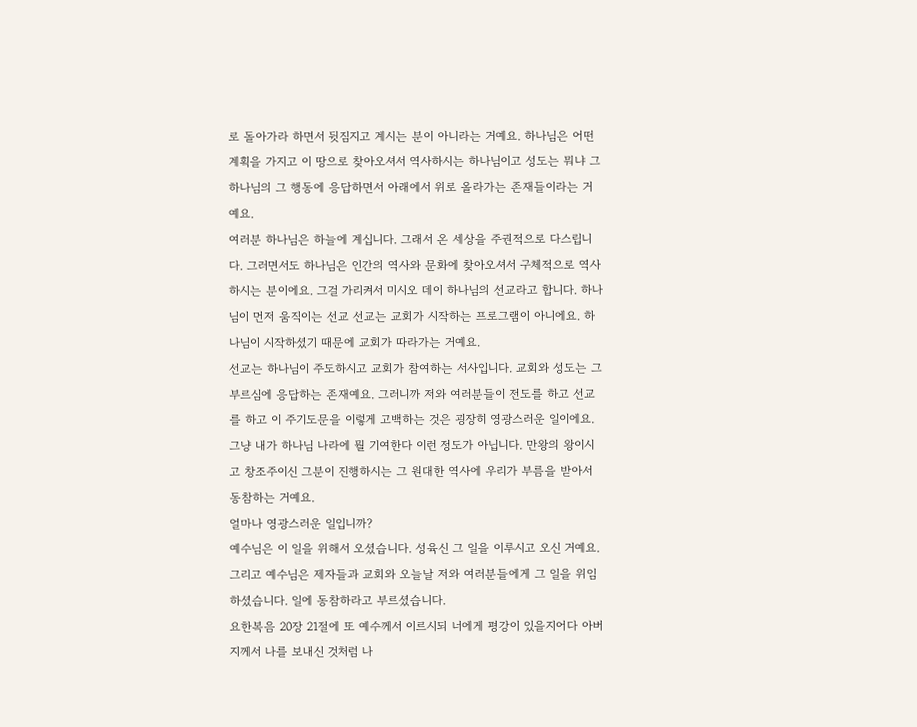로 돌아가라 하면서 뒷짐지고 계시는 분이 아니라는 거예요. 하나님은 어떤 계획을 가지고 이 땅으로 찾아오셔서 역사하시는 하나님이고 성도는 뭐냐 그 하나님의 그 행동에 응답하면서 아래에서 위로 올라가는 존재들이라는 거예요.
여러분 하나님은 하늘에 계십니다. 그래서 온 세상을 주권적으로 다스립니다. 그러면서도 하나님은 인간의 역사와 문화에 찾아오셔서 구체적으로 역사하시는 분이에요. 그걸 가리켜서 미시오 데이 하나님의 선교라고 합니다. 하나님이 먼저 움직이는 선교 선교는 교회가 시작하는 프로그램이 아니에요. 하나님이 시작하셨기 때문에 교회가 따라가는 거예요.
선교는 하나님이 주도하시고 교회가 참여하는 서사입니다. 교회와 성도는 그 부르심에 응답하는 존재예요. 그러니까 저와 여러분들이 전도를 하고 선교를 하고 이 주기도문을 이렇게 고백하는 것은 굉장히 영광스러운 일이에요. 그냥 내가 하나님 나라에 뭘 기여한다 이런 정도가 아닙니다. 만왕의 왕이시고 창조주이신 그분이 진행하시는 그 원대한 역사에 우리가 부름을 받아서 동참하는 거예요.
얼마나 영광스러운 일입니까?
예수님은 이 일을 위해서 오셨습니다. 성육신 그 일을 이루시고 오신 거예요. 그리고 예수님은 제자들과 교회와 오늘날 저와 여러분들에게 그 일을 위임하셨습니다. 일에 동참하라고 부르셨습니다.
요한복음 20장 21절에 또 예수께서 이르시되 너에게 평강이 있을지어다 아버지께서 나를 보내신 것처럼 나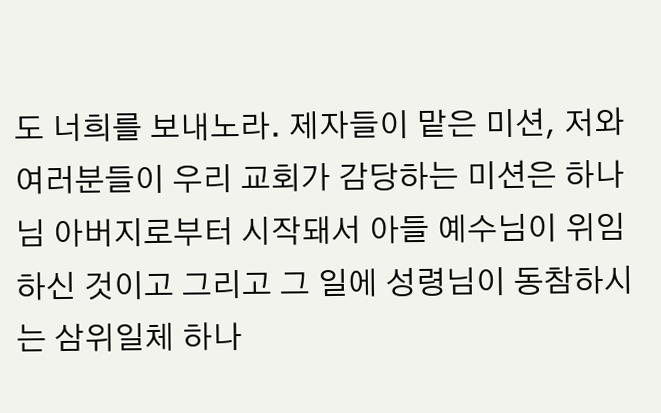도 너희를 보내노라. 제자들이 맡은 미션, 저와 여러분들이 우리 교회가 감당하는 미션은 하나님 아버지로부터 시작돼서 아들 예수님이 위임하신 것이고 그리고 그 일에 성령님이 동참하시는 삼위일체 하나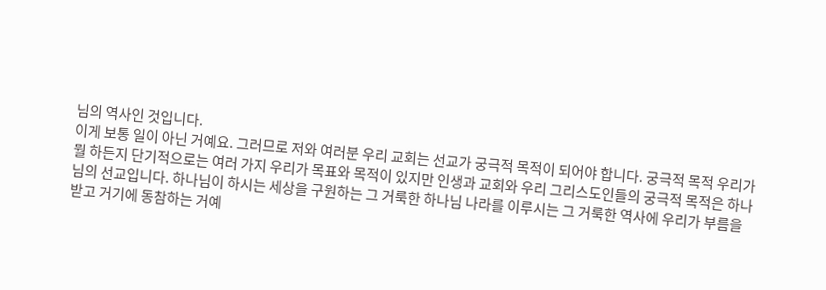님의 역사인 것입니다.
이게 보통 일이 아닌 거예요. 그러므로 저와 여러분 우리 교회는 선교가 궁극적 목적이 되어야 합니다. 궁극적 목적 우리가 뭘 하든지 단기적으로는 여러 가지 우리가 목표와 목적이 있지만 인생과 교회와 우리 그리스도인들의 궁극적 목적은 하나님의 선교입니다. 하나님이 하시는 세상을 구원하는 그 거룩한 하나님 나라를 이루시는 그 거룩한 역사에 우리가 부름을 받고 거기에 동참하는 거예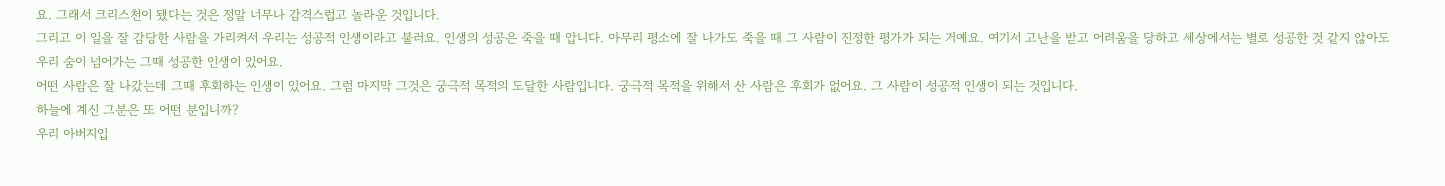요. 그래서 크리스천이 됐다는 것은 정말 너무나 감격스럽고 놀라운 것입니다.
그리고 이 일을 잘 감당한 사람을 가리켜서 우리는 성공적 인생이라고 불러요. 인생의 성공은 죽을 때 압니다. 아무리 평소에 잘 나가도 죽을 때 그 사람이 진정한 평가가 되는 거예요. 여기서 고난을 받고 어려움을 당하고 세상에서는 별로 성공한 것 같지 않아도 우리 숨이 넘어가는 그때 성공한 인생이 있어요.
어떤 사람은 잘 나갔는데 그때 후회하는 인생이 있어요. 그럼 마지막 그것은 궁극적 목적의 도달한 사람입니다. 궁극적 목적을 위해서 산 사람은 후회가 없어요. 그 사람이 성공적 인생이 되는 것입니다.
하늘에 계신 그분은 또 어떤 분입니까?
우리 아버지입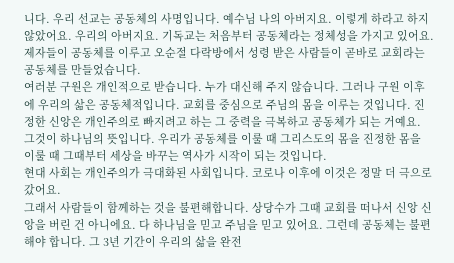니다. 우리 선교는 공동체의 사명입니다. 예수님 나의 아버지요. 이렇게 하라고 하지 않았어요. 우리의 아버지요. 기독교는 처음부터 공동체라는 정체성을 가지고 있어요. 제자들이 공동체를 이루고 오순절 다락방에서 성령 받은 사람들이 곧바로 교회라는 공동체를 만들었습니다.
여러분 구원은 개인적으로 받습니다. 누가 대신해 주지 않습니다. 그러나 구원 이후에 우리의 삶은 공동체적입니다. 교회를 중심으로 주님의 몸을 이루는 것입니다. 진정한 신앙은 개인주의로 빠지려고 하는 그 중력을 극복하고 공동체가 되는 거예요. 그것이 하나님의 뜻입니다. 우리가 공동체를 이룰 때 그리스도의 몸을 진정한 몸을 이룰 때 그때부터 세상을 바꾸는 역사가 시작이 되는 것입니다.
현대 사회는 개인주의가 극대화된 사회입니다. 코로나 이후에 이것은 정말 더 극으로 갔어요.
그래서 사람들이 함께하는 것을 불편해합니다. 상당수가 그때 교회를 떠나서 신앙 신앙을 버린 건 아니에요. 다 하나님을 믿고 주님을 믿고 있어요. 그런데 공동체는 불편해야 합니다. 그 3년 기간이 우리의 삶을 완전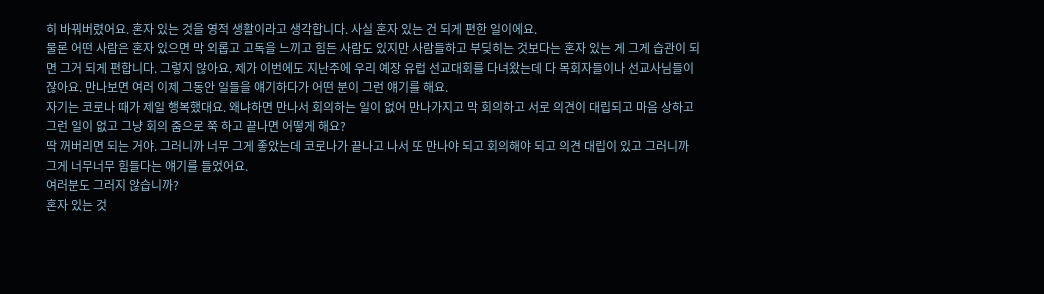히 바꿔버렸어요. 혼자 있는 것을 영적 생활이라고 생각합니다. 사실 혼자 있는 건 되게 편한 일이에요.
물론 어떤 사람은 혼자 있으면 막 외롭고 고독을 느끼고 힘든 사람도 있지만 사람들하고 부딪히는 것보다는 혼자 있는 게 그게 습관이 되면 그거 되게 편합니다. 그렇지 않아요. 제가 이번에도 지난주에 우리 예장 유럽 선교대회를 다녀왔는데 다 목회자들이나 선교사님들이잖아요. 만나보면 여러 이제 그동안 일들을 얘기하다가 어떤 분이 그런 얘기를 해요.
자기는 코로나 때가 제일 행복했대요. 왜냐하면 만나서 회의하는 일이 없어 만나가지고 막 회의하고 서로 의견이 대립되고 마음 상하고 그런 일이 없고 그냥 회의 줌으로 쭉 하고 끝나면 어떻게 해요?
딱 꺼버리면 되는 거야. 그러니까 너무 그게 좋았는데 코로나가 끝나고 나서 또 만나야 되고 회의해야 되고 의견 대립이 있고 그러니까 그게 너무너무 힘들다는 얘기를 들었어요.
여러분도 그러지 않습니까?
혼자 있는 것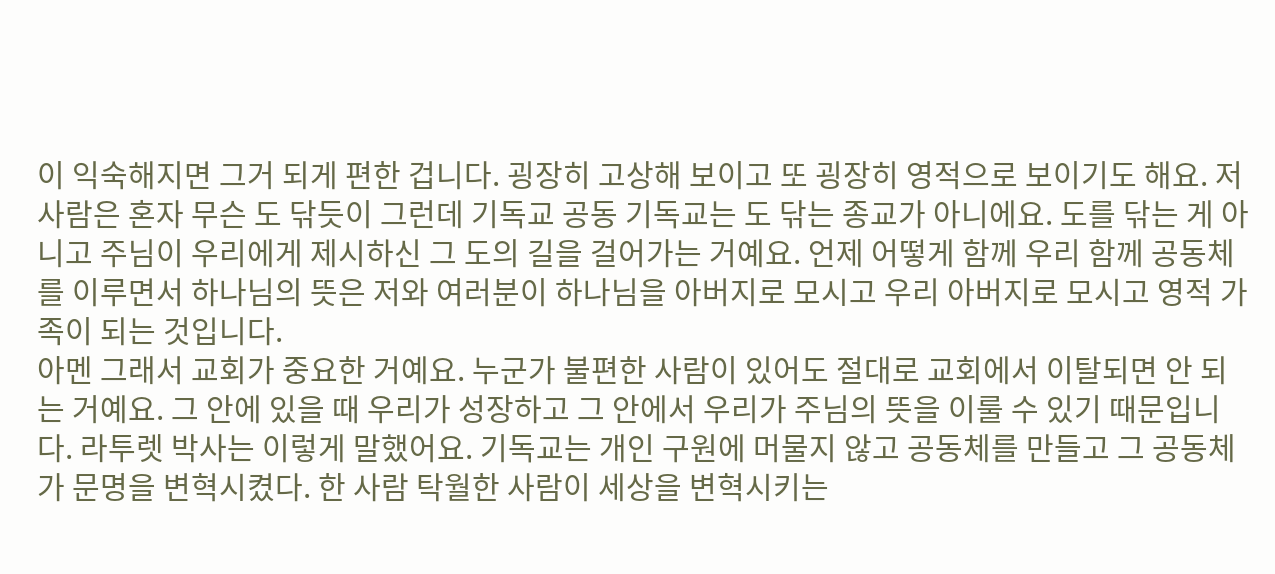이 익숙해지면 그거 되게 편한 겁니다. 굉장히 고상해 보이고 또 굉장히 영적으로 보이기도 해요. 저 사람은 혼자 무슨 도 닦듯이 그런데 기독교 공동 기독교는 도 닦는 종교가 아니에요. 도를 닦는 게 아니고 주님이 우리에게 제시하신 그 도의 길을 걸어가는 거예요. 언제 어떻게 함께 우리 함께 공동체를 이루면서 하나님의 뜻은 저와 여러분이 하나님을 아버지로 모시고 우리 아버지로 모시고 영적 가족이 되는 것입니다.
아멘 그래서 교회가 중요한 거예요. 누군가 불편한 사람이 있어도 절대로 교회에서 이탈되면 안 되는 거예요. 그 안에 있을 때 우리가 성장하고 그 안에서 우리가 주님의 뜻을 이룰 수 있기 때문입니다. 라투렛 박사는 이렇게 말했어요. 기독교는 개인 구원에 머물지 않고 공동체를 만들고 그 공동체가 문명을 변혁시켰다. 한 사람 탁월한 사람이 세상을 변혁시키는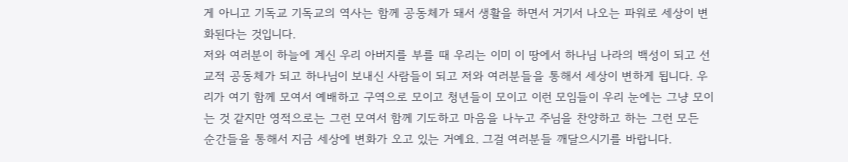게 아니고 기독교 기독교의 역사는 함께 공동체가 돼서 생활을 하면서 거기서 나오는 파워로 세상이 변화된다는 것입니다.
저와 여러분이 하늘에 계신 우리 아버지를 부를 때 우리는 이미 이 땅에서 하나님 나라의 백성이 되고 선교적 공동체가 되고 하나님이 보내신 사람들이 되고 저와 여러분들을 통해서 세상이 변하게 됩니다. 우리가 여기 함께 모여서 예배하고 구역으로 모이고 청년들이 모이고 이런 모임들이 우리 눈에는 그냥 모이는 것 같지만 영적으로는 그런 모여서 함께 기도하고 마음을 나누고 주님을 찬양하고 하는 그런 모든 순간들을 통해서 지금 세상에 변화가 오고 있는 거예요. 그걸 여러분들 깨달으시기를 바랍니다.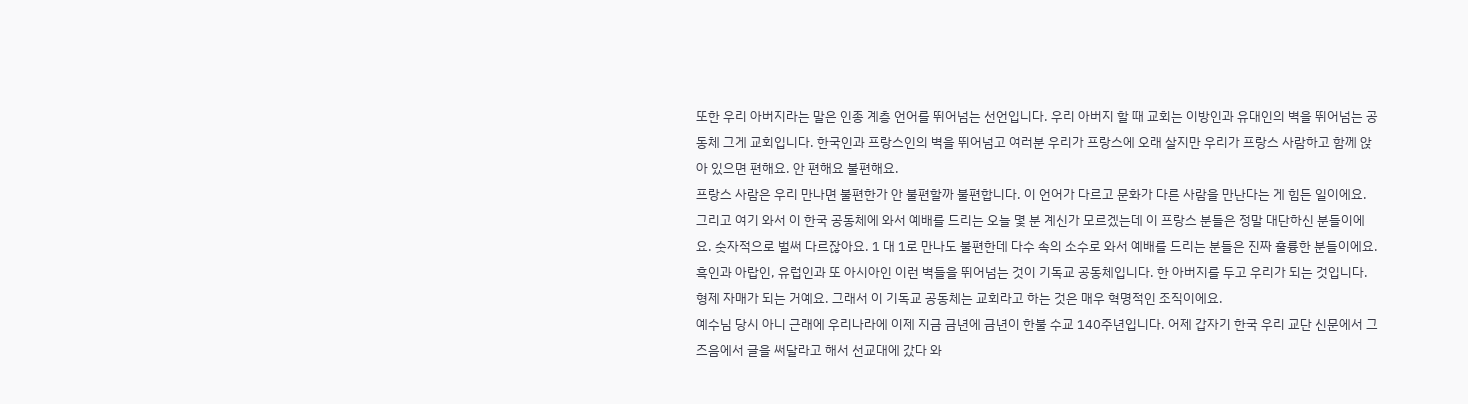또한 우리 아버지라는 말은 인종 계층 언어를 뛰어넘는 선언입니다. 우리 아버지 할 때 교회는 이방인과 유대인의 벽을 뛰어넘는 공동체 그게 교회입니다. 한국인과 프랑스인의 벽을 뛰어넘고 여러분 우리가 프랑스에 오래 살지만 우리가 프랑스 사람하고 함께 앉아 있으면 편해요. 안 편해요 불편해요.
프랑스 사람은 우리 만나면 불편한가 안 불편할까 불편합니다. 이 언어가 다르고 문화가 다른 사람을 만난다는 게 힘든 일이에요. 그리고 여기 와서 이 한국 공동체에 와서 예배를 드리는 오늘 몇 분 계신가 모르겠는데 이 프랑스 분들은 정말 대단하신 분들이에요. 숫자적으로 벌써 다르잖아요. 1 대 1로 만나도 불편한데 다수 속의 소수로 와서 예배를 드리는 분들은 진짜 훌륭한 분들이에요. 흑인과 아랍인, 유럽인과 또 아시아인 이런 벽들을 뛰어넘는 것이 기독교 공동체입니다. 한 아버지를 두고 우리가 되는 것입니다. 형제 자매가 되는 거예요. 그래서 이 기독교 공동체는 교회라고 하는 것은 매우 혁명적인 조직이에요.
예수님 당시 아니 근래에 우리나라에 이제 지금 금년에 금년이 한불 수교 140주년입니다. 어제 갑자기 한국 우리 교단 신문에서 그 즈음에서 글을 써달라고 해서 선교대에 갔다 와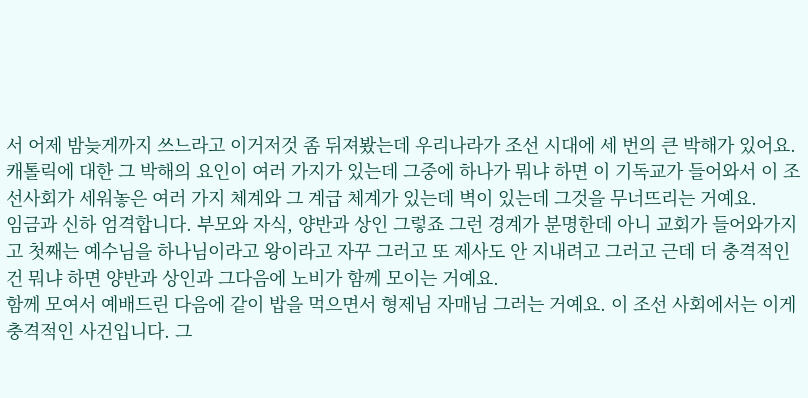서 어제 밤늦게까지 쓰느라고 이거저것 좀 뒤져봤는데 우리나라가 조선 시대에 세 번의 큰 박해가 있어요. 캐톨릭에 대한 그 박해의 요인이 여러 가지가 있는데 그중에 하나가 뭐냐 하면 이 기독교가 들어와서 이 조선사회가 세워놓은 여러 가지 체계와 그 계급 체계가 있는데 벽이 있는데 그것을 무너뜨리는 거예요.
임금과 신하 엄격합니다. 부모와 자식, 양반과 상인 그렇죠 그런 경계가 분명한데 아니 교회가 들어와가지고 첫째는 예수님을 하나님이라고 왕이라고 자꾸 그러고 또 제사도 안 지내려고 그러고 근데 더 충격적인 건 뭐냐 하면 양반과 상인과 그다음에 노비가 함께 모이는 거예요.
함께 모여서 예배드린 다음에 같이 밥을 먹으면서 형제님 자매님 그러는 거예요. 이 조선 사회에서는 이게 충격적인 사건입니다. 그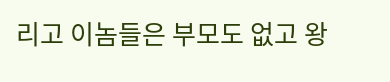리고 이놈들은 부모도 없고 왕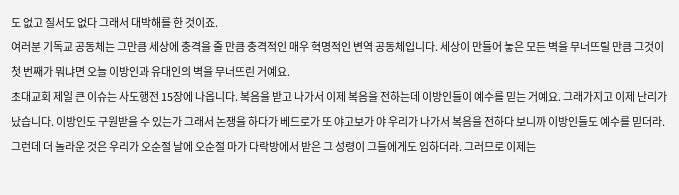도 없고 질서도 없다 그래서 대박해를 한 것이죠.
여러분 기독교 공동체는 그만큼 세상에 충격을 줄 만큼 충격적인 매우 혁명적인 변역 공동체입니다. 세상이 만들어 놓은 모든 벽을 무너뜨릴 만큼 그것이 첫 번째가 뭐냐면 오늘 이방인과 유대인의 벽을 무너뜨린 거예요.
초대교회 제일 큰 이슈는 사도행전 15장에 나옵니다. 복음을 받고 나가서 이제 복음을 전하는데 이방인들이 예수를 믿는 거예요. 그래가지고 이제 난리가 났습니다. 이방인도 구원받을 수 있는가 그래서 논쟁을 하다가 베드로가 또 야고보가 야 우리가 나가서 복음을 전하다 보니까 이방인들도 예수를 믿더라.
그런데 더 놀라운 것은 우리가 오순절 날에 오순절 마가 다락방에서 받은 그 성령이 그들에게도 임하더라. 그러므로 이제는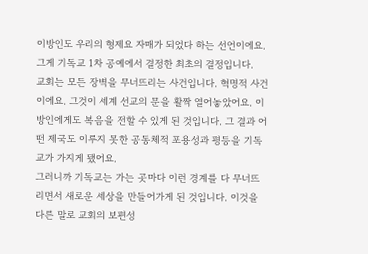이방인도 우리의 형제요 자매가 되었다 하는 선언이에요. 그게 기독교 1차 공예에서 결정한 최초의 결정입니다.
교회는 모든 장벽을 무너뜨리는 사건입니다. 혁명적 사건이에요. 그것이 세계 선교의 문을 활짝 열어놓았어요. 이방인에게도 복음을 전할 수 있게 된 것입니다. 그 결과 어떤 제국도 이루지 못한 공동체적 포용성과 평등을 기독교가 가지게 됐어요.
그러니까 기독교는 가는 곳마다 이런 경계를 다 무너뜨리면서 새로운 세상을 만들어가게 된 것입니다. 이것을 다른 말로 교회의 보편성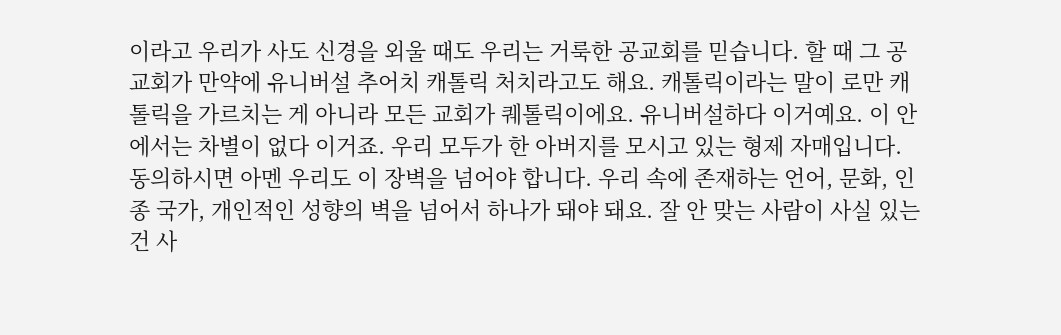이라고 우리가 사도 신경을 외울 때도 우리는 거룩한 공교회를 믿습니다. 할 때 그 공 교회가 만약에 유니버설 추어치 캐톨릭 처치라고도 해요. 캐톨릭이라는 말이 로만 캐톨릭을 가르치는 게 아니라 모든 교회가 퀘톨릭이에요. 유니버설하다 이거예요. 이 안에서는 차별이 없다 이거죠. 우리 모두가 한 아버지를 모시고 있는 형제 자매입니다.
동의하시면 아멘 우리도 이 장벽을 넘어야 합니다. 우리 속에 존재하는 언어, 문화, 인종 국가, 개인적인 성향의 벽을 넘어서 하나가 돼야 돼요. 잘 안 맞는 사람이 사실 있는 건 사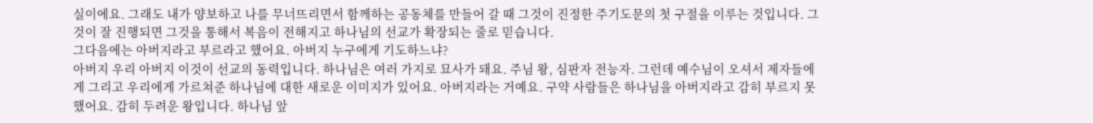실이에요. 그래도 내가 양보하고 나를 무너뜨리면서 함께하는 공동체를 만들어 갈 때 그것이 진정한 주기도문의 첫 구절을 이루는 것입니다. 그것이 잘 진행되면 그것을 통해서 복음이 전해지고 하나님의 선교가 확장되는 줄로 믿습니다.
그다음에는 아버지라고 부르라고 했어요. 아버지 누구에게 기도하느냐?
아버지 우리 아버지 이것이 선교의 동력입니다. 하나님은 여러 가지로 묘사가 돼요. 주님 왕, 심판자 전능자. 그런데 예수님이 오셔서 제자들에게 그리고 우리에게 가르쳐준 하나님에 대한 새로운 이미지가 있어요. 아버지라는 거예요. 구약 사람들은 하나님을 아버지라고 감히 부르지 못했어요. 감히 두려운 왕입니다. 하나님 앞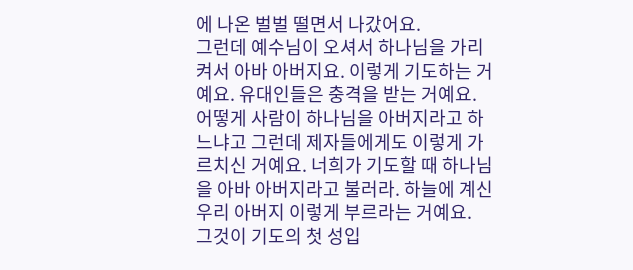에 나온 벌벌 떨면서 나갔어요.
그런데 예수님이 오셔서 하나님을 가리켜서 아바 아버지요. 이렇게 기도하는 거예요. 유대인들은 충격을 받는 거예요. 어떻게 사람이 하나님을 아버지라고 하느냐고 그런데 제자들에게도 이렇게 가르치신 거예요. 너희가 기도할 때 하나님을 아바 아버지라고 불러라. 하늘에 계신 우리 아버지 이렇게 부르라는 거예요.
그것이 기도의 첫 성입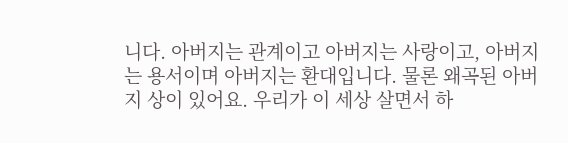니다. 아버지는 관계이고 아버지는 사랑이고, 아버지는 용서이며 아버지는 환대입니다. 물론 왜곡된 아버지 상이 있어요. 우리가 이 세상 살면서 하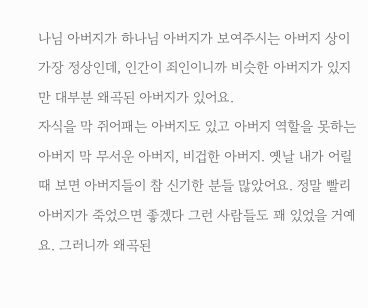나님 아버지가 하나님 아버지가 보여주시는 아버지 상이 가장 정상인데, 인간이 죄인이니까 비슷한 아버지가 있지만 대부분 왜곡된 아버지가 있어요.
자식을 막 쥐어패는 아버지도 있고 아버지 역할을 못하는 아버지 막 무서운 아버지, 비겁한 아버지. 옛날 내가 어릴 때 보면 아버지들이 참 신기한 분들 많았어요. 정말 빨리 아버지가 죽었으면 좋겠다 그런 사람들도 꽤 있었을 거예요. 그러니까 왜곡된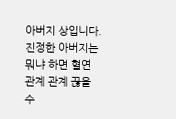아버지 상입니다. 진정한 아버지는 뭐냐 하면 혈연 관계 관계 끊을 수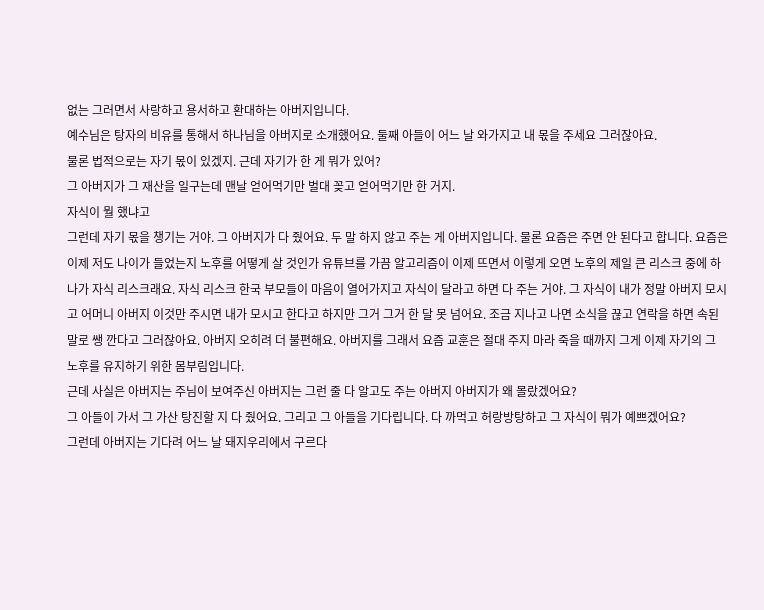없는 그러면서 사랑하고 용서하고 환대하는 아버지입니다.
예수님은 탕자의 비유를 통해서 하나님을 아버지로 소개했어요. 둘째 아들이 어느 날 와가지고 내 몫을 주세요 그러잖아요.
물론 법적으로는 자기 몫이 있겠지. 근데 자기가 한 게 뭐가 있어?
그 아버지가 그 재산을 일구는데 맨날 얻어먹기만 벌대 꽂고 얻어먹기만 한 거지.
자식이 뭘 했냐고
그런데 자기 몫을 챙기는 거야. 그 아버지가 다 줬어요. 두 말 하지 않고 주는 게 아버지입니다. 물론 요즘은 주면 안 된다고 합니다. 요즘은 이제 저도 나이가 들었는지 노후를 어떻게 살 것인가 유튜브를 가끔 알고리즘이 이제 뜨면서 이렇게 오면 노후의 제일 큰 리스크 중에 하나가 자식 리스크래요. 자식 리스크 한국 부모들이 마음이 열어가지고 자식이 달라고 하면 다 주는 거야. 그 자식이 내가 정말 아버지 모시고 어머니 아버지 이것만 주시면 내가 모시고 한다고 하지만 그거 그거 한 달 못 넘어요. 조금 지나고 나면 소식을 끊고 연락을 하면 속된 말로 쌩 깐다고 그러잖아요. 아버지 오히려 더 불편해요. 아버지를 그래서 요즘 교훈은 절대 주지 마라 죽을 때까지 그게 이제 자기의 그 노후를 유지하기 위한 몸부림입니다.
근데 사실은 아버지는 주님이 보여주신 아버지는 그런 줄 다 알고도 주는 아버지 아버지가 왜 몰랐겠어요?
그 아들이 가서 그 가산 탕진할 지 다 줬어요. 그리고 그 아들을 기다립니다. 다 까먹고 허랑방탕하고 그 자식이 뭐가 예쁘겠어요?
그런데 아버지는 기다려 어느 날 돼지우리에서 구르다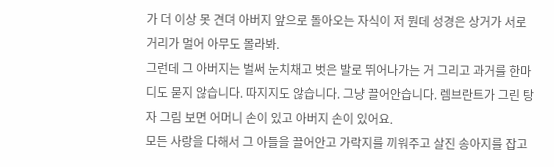가 더 이상 못 견뎌 아버지 앞으로 돌아오는 자식이 저 뭔데 성경은 상거가 서로 거리가 멀어 아무도 몰라봐.
그런데 그 아버지는 벌써 눈치채고 벗은 발로 뛰어나가는 거 그리고 과거를 한마디도 묻지 않습니다. 따지지도 않습니다. 그냥 끌어안습니다. 렘브란트가 그린 탕자 그림 보면 어머니 손이 있고 아버지 손이 있어요.
모든 사랑을 다해서 그 아들을 끌어안고 가락지를 끼워주고 살진 송아지를 잡고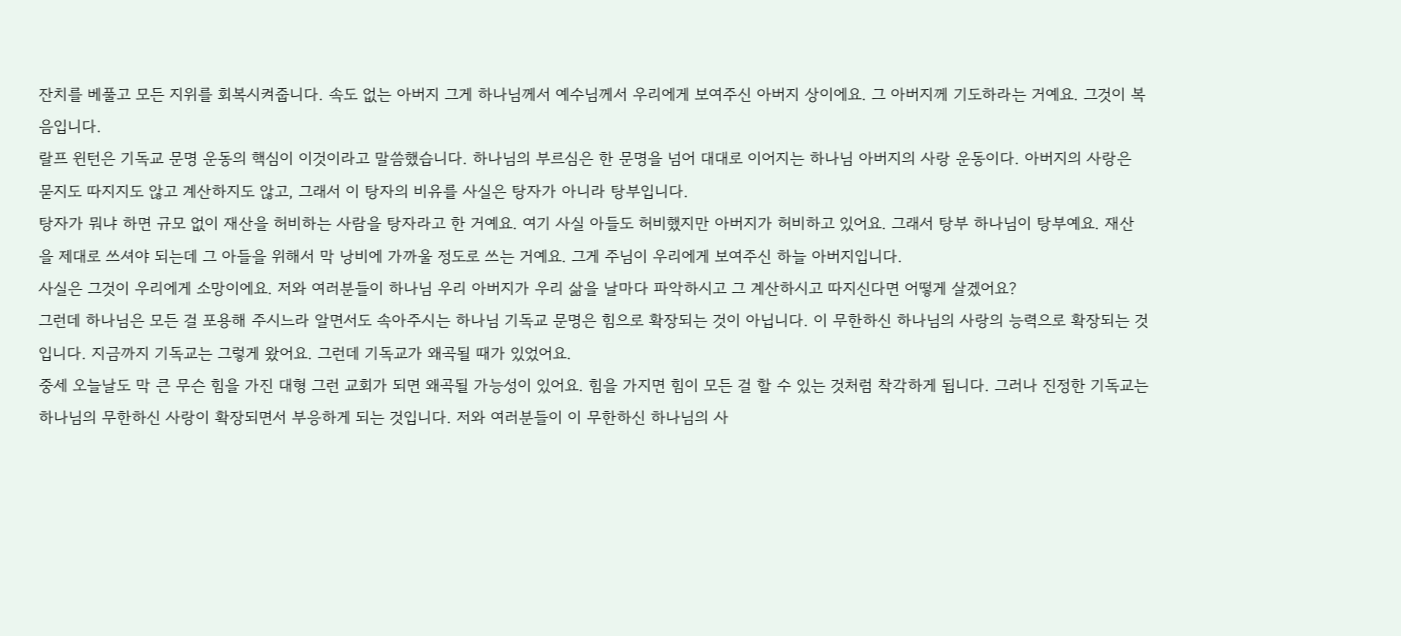잔치를 베풀고 모든 지위를 회복시켜줍니다. 속도 없는 아버지 그게 하나님께서 예수님께서 우리에게 보여주신 아버지 상이에요. 그 아버지께 기도하라는 거예요. 그것이 복음입니다.
랄프 윈턴은 기독교 문명 운동의 핵심이 이것이라고 말씀했습니다. 하나님의 부르심은 한 문명을 넘어 대대로 이어지는 하나님 아버지의 사랑 운동이다. 아버지의 사랑은 묻지도 따지지도 않고 계산하지도 않고, 그래서 이 탕자의 비유를 사실은 탕자가 아니라 탕부입니다.
탕자가 뭐냐 하면 규모 없이 재산을 허비하는 사람을 탕자라고 한 거예요. 여기 사실 아들도 허비했지만 아버지가 허비하고 있어요. 그래서 탕부 하나님이 탕부예요. 재산을 제대로 쓰셔야 되는데 그 아들을 위해서 막 낭비에 가까울 정도로 쓰는 거예요. 그게 주님이 우리에게 보여주신 하늘 아버지입니다.
사실은 그것이 우리에게 소망이에요. 저와 여러분들이 하나님 우리 아버지가 우리 삶을 날마다 파악하시고 그 계산하시고 따지신다면 어떻게 살겠어요?
그런데 하나님은 모든 걸 포용해 주시느라 알면서도 속아주시는 하나님 기독교 문명은 힘으로 확장되는 것이 아닙니다. 이 무한하신 하나님의 사랑의 능력으로 확장되는 것입니다. 지금까지 기독교는 그렇게 왔어요. 그런데 기독교가 왜곡될 때가 있었어요.
중세 오늘날도 막 큰 무슨 힘을 가진 대형 그런 교회가 되면 왜곡될 가능성이 있어요. 힘을 가지면 힘이 모든 걸 할 수 있는 것처럼 착각하게 됩니다. 그러나 진정한 기독교는 하나님의 무한하신 사랑이 확장되면서 부응하게 되는 것입니다. 저와 여러분들이 이 무한하신 하나님의 사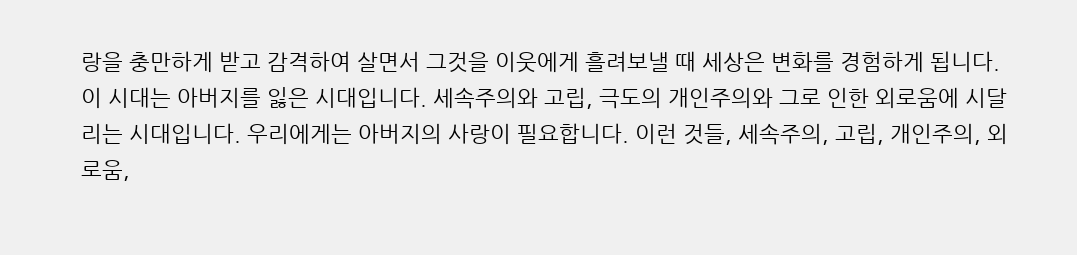랑을 충만하게 받고 감격하여 살면서 그것을 이웃에게 흘려보낼 때 세상은 변화를 경험하게 됩니다.
이 시대는 아버지를 잃은 시대입니다. 세속주의와 고립, 극도의 개인주의와 그로 인한 외로움에 시달리는 시대입니다. 우리에게는 아버지의 사랑이 필요합니다. 이런 것들, 세속주의, 고립, 개인주의, 외로움,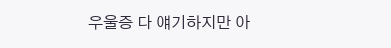우울증 다 얘기하지만 아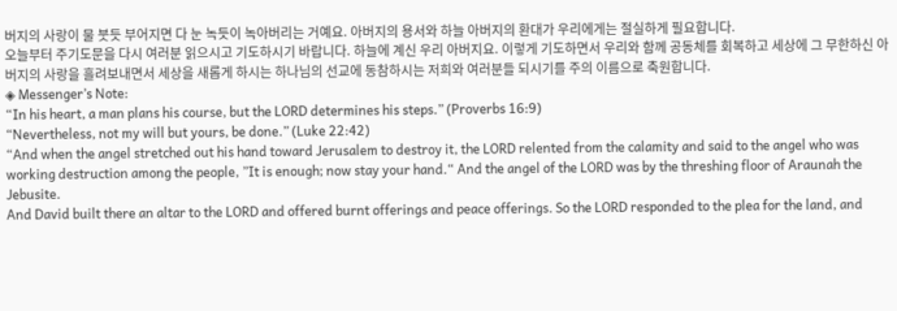버지의 사랑이 물 붓듯 부어지면 다 눈 녹듯이 녹아버리는 거예요. 아버지의 용서와 하늘 아버지의 환대가 우리에게는 절실하게 필요합니다.
오늘부터 주기도문을 다시 여러분 읽으시고 기도하시기 바랍니다. 하늘에 계신 우리 아버지요. 이렇게 기도하면서 우리와 함께 공동체를 회복하고 세상에 그 무한하신 아버지의 사랑을 흘려보내면서 세상을 새롭게 하시는 하나님의 선교에 동참하시는 저희와 여러분들 되시기를 주의 이름으로 축원합니다.
◈ Messenger’s Note:
“In his heart, a man plans his course, but the LORD determines his steps.” (Proverbs 16:9)
“Nevertheless, not my will but yours, be done.” (Luke 22:42)
“And when the angel stretched out his hand toward Jerusalem to destroy it, the LORD relented from the calamity and said to the angel who was working destruction among the people, ”It is enough; now stay your hand.“ And the angel of the LORD was by the threshing floor of Araunah the Jebusite.
And David built there an altar to the LORD and offered burnt offerings and peace offerings. So the LORD responded to the plea for the land, and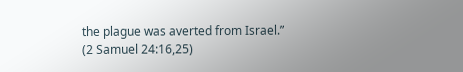the plague was averted from Israel.” (2 Samuel 24:16,25)